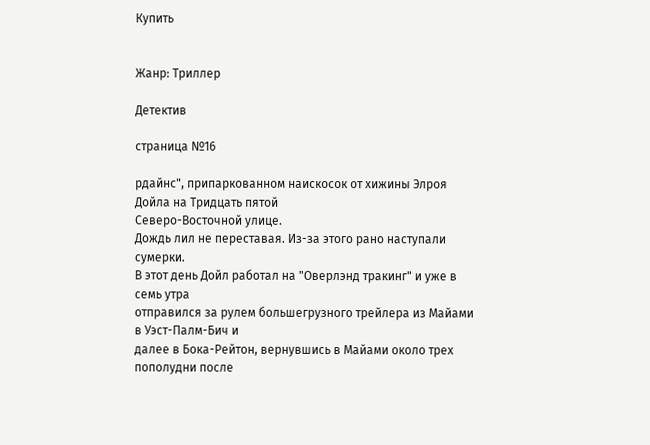Купить


Жанр: Триллер

Детектив

страница №16

рдайнс", припаркованном наискосок от хижины Элроя Дойла на Тридцать пятой
Северо-Восточной улице.
Дождь лил не переставая. Из-за этого рано наступали сумерки.
В этот день Дойл работал на "Оверлэнд тракинг" и уже в семь утра
отправился за рулем большегрузного трейлера из Майами в Уэст-Палм-Бич и
далее в Бока-Рейтон, вернувшись в Майами около трех пополудни после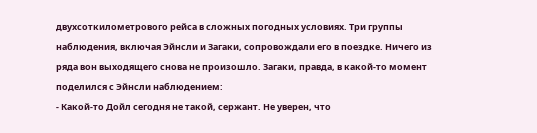двухсоткилометрового рейса в сложных погодных условиях. Три группы
наблюдения, включая Эйнсли и Загаки, сопровождали его в поездке. Ничего из
ряда вон выходящего снова не произошло. Загаки, правда, в какой-то момент
поделился с Эйнсли наблюдением:
- Какой-то Дойл сегодня не такой, сержант. Не уверен, что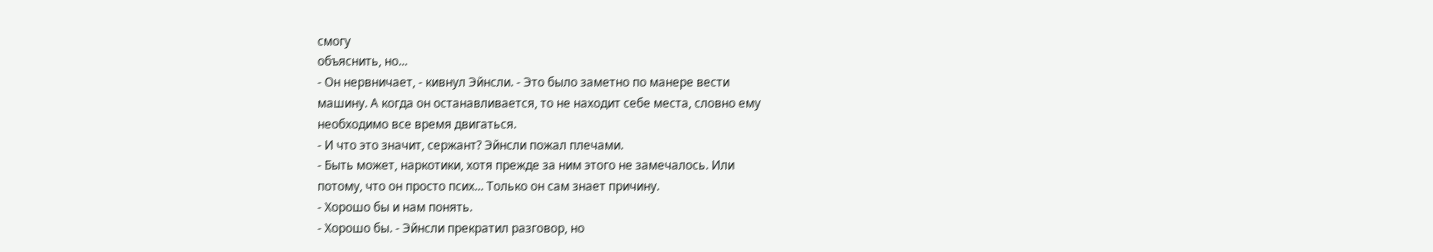смогу
объяснить, но...
- Он нервничает, - кивнул Эйнсли. - Это было заметно по манере вести
машину. А когда он останавливается, то не находит себе места, словно ему
необходимо все время двигаться.
- И что это значит, сержант? Эйнсли пожал плечами.
- Быть может, наркотики, хотя прежде за ним этого не замечалось. Или
потому, что он просто псих... Только он сам знает причину.
- Хорошо бы и нам понять.
- Хорошо бы. - Эйнсли прекратил разговор, но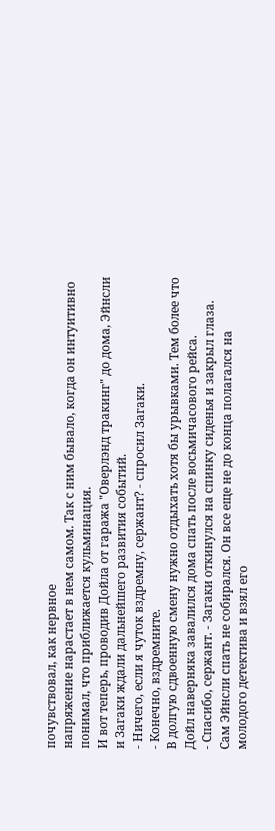почувствовал, как нервное
напряжение нарастает в нем самом. Так с ним бывало, когда он интуитивно
понимал, что приближается кульминация.
И вот теперь, проводив Дойла от гаража "Оверлэнд тракинг" до дома, Эйнсли
и Загаки ждали дальнейшего развития событий.
- Ничего, если я чуток вздремну, сержант? - спросил Загаки.
- Конечно, вздремните.
В долгую сдвоенную смену нужно отдыхать хотя бы урывками. Тем более что
Дойл наверняка завалился дома спать после восьмичасового рейса.
- Спасибо, сержант. - Загаки откинулся на спинку сиденья и закрыл глаза.
Сам Эйнсли спать не собирался. Он все еще не до конца полагался на
молодого детектива и взял его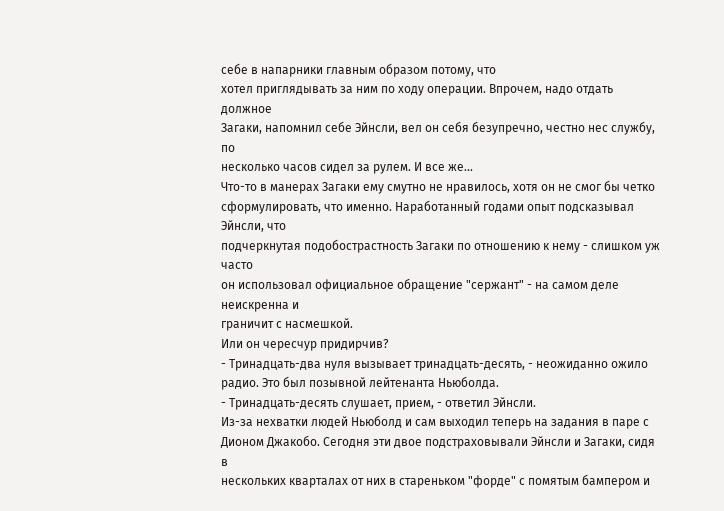себе в напарники главным образом потому, что
хотел приглядывать за ним по ходу операции. Впрочем, надо отдать должное
Загаки, напомнил себе Эйнсли, вел он себя безупречно, честно нес службу, по
несколько часов сидел за рулем. И все же...
Что-то в манерах Загаки ему смутно не нравилось, хотя он не смог бы четко
сформулировать, что именно. Наработанный годами опыт подсказывал Эйнсли, что
подчеркнутая подобострастность Загаки по отношению к нему - слишком уж часто
он использовал официальное обращение "сержант" - на самом деле неискренна и
граничит с насмешкой.
Или он чересчур придирчив?
- Тринадцать-два нуля вызывает тринадцать-десять, - неожиданно ожило
радио. Это был позывной лейтенанта Ньюболда.
- Тринадцать-десять слушает, прием, - ответил Эйнсли.
Из-за нехватки людей Ньюболд и сам выходил теперь на задания в паре с
Дионом Джакобо. Сегодня эти двое подстраховывали Эйнсли и Загаки, сидя в
нескольких кварталах от них в стареньком "форде" с помятым бампером и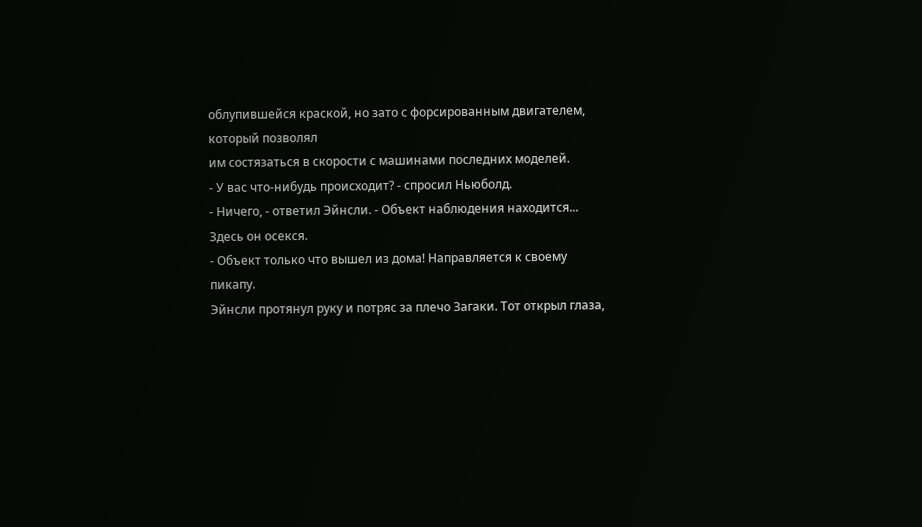облупившейся краской, но зато с форсированным двигателем, который позволял
им состязаться в скорости с машинами последних моделей.
- У вас что-нибудь происходит? - спросил Ньюболд.
- Ничего, - ответил Эйнсли. - Объект наблюдения находится...
Здесь он осекся.
- Объект только что вышел из дома! Направляется к своему пикапу.
Эйнсли протянул руку и потряс за плечо Загаки. Тот открыл глаза,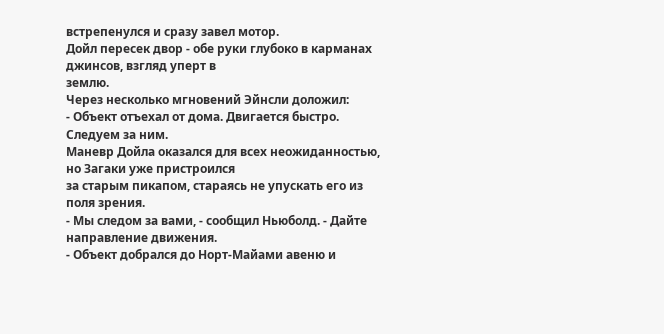встрепенулся и сразу завел мотор.
Дойл пересек двор - обе руки глубоко в карманах джинсов, взгляд уперт в
землю.
Через несколько мгновений Эйнсли доложил:
- Объект отъехал от дома. Двигается быстро. Следуем за ним.
Маневр Дойла оказался для всех неожиданностью, но Загаки уже пристроился
за старым пикапом, стараясь не упускать его из поля зрения.
- Мы следом за вами, - сообщил Ньюболд. - Дайте направление движения.
- Объект добрался до Норт-Майами авеню и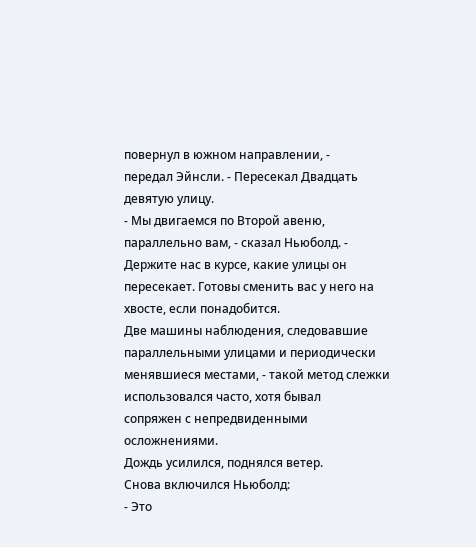повернул в южном направлении, -
передал Эйнсли. - Пересекал Двадцать девятую улицу.
- Мы двигаемся по Второй авеню, параллельно вам, - сказал Ньюболд. -
Держите нас в курсе, какие улицы он пересекает. Готовы сменить вас у него на
хвосте, если понадобится.
Две машины наблюдения, следовавшие параллельными улицами и периодически
менявшиеся местами, - такой метод слежки использовался часто, хотя бывал
сопряжен с непредвиденными осложнениями.
Дождь усилился, поднялся ветер.
Снова включился Ньюболд:
- Это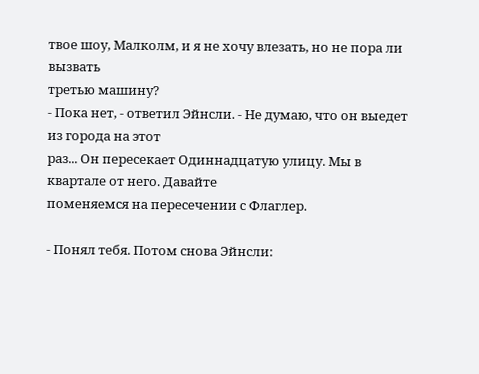твое шоу, Малколм, и я не хочу влезать, но не пора ли вызвать
третью машину?
- Пока нет, - ответил Эйнсли. - Не думаю, что он выедет из города на этот
раз... Он пересекает Одиннадцатую улицу. Мы в квартале от него. Давайте
поменяемся на пересечении с Флаглер.

- Понял тебя. Потом снова Эйнсли: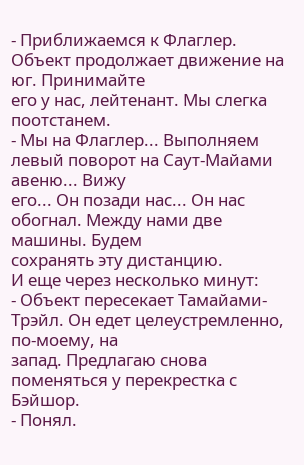- Приближаемся к Флаглер. Объект продолжает движение на юг. Принимайте
его у нас, лейтенант. Мы слегка поотстанем.
- Мы на Флаглер... Выполняем левый поворот на Саут-Майами авеню... Вижу
его... Он позади нас... Он нас обогнал. Между нами две машины. Будем
сохранять эту дистанцию.
И еще через несколько минут:
- Объект пересекает Тамайами-Трэйл. Он едет целеустремленно, по-моему, на
запад. Предлагаю снова поменяться у перекрестка с Бэйшор.
- Понял.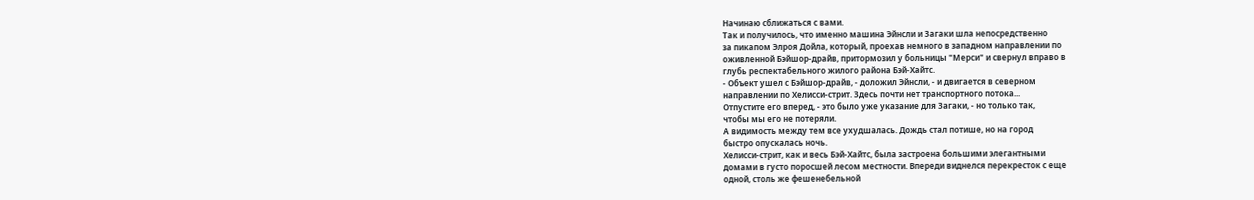Начинаю сближаться с вами.
Так и получилось, что именно машина Эйнсли и Загаки шла непосредственно
за пикапом Элроя Дойла, который, проехав немного в западном направлении по
оживленной Бэйшор-драйв, притормозил у больницы "Мерси" и свернул вправо в
глубь респектабельного жилого района Бэй-Хайтс.
- Объект ушел с Бэйшор-драйв, - доложил Эйнсли, - и двигается в северном
направлении по Хелисси-стрит. Здесь почти нет транспортного потока...
Отпустите его вперед, - это было уже указание для Загаки, - но только так,
чтобы мы его не потеряли.
А видимость между тем все ухудшалась. Дождь стал потише, но на город
быстро опускалась ночь.
Хелисси-стрит, как и весь Бэй-Хайтс, была застроена большими элегантными
домами в густо поросшей лесом местности. Впереди виднелся перекресток с еще
одной, столь же фешенебельной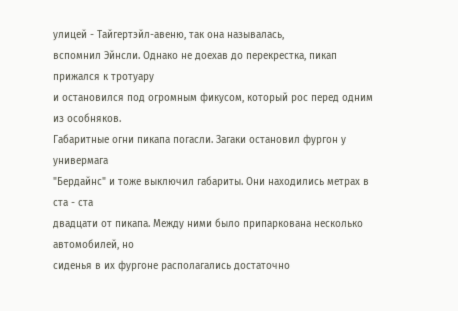улицей - Тайгертэйл-авеню, так она называлась,
вспомнил Эйнсли. Однако не доехав до перекрестка, пикап прижался к тротуару
и остановился под огромным фикусом, который рос перед одним из особняков.
Габаритные огни пикапа погасли. Загаки остановил фургон у универмага
"Бердайнс" и тоже выключил габариты. Они находились метрах в ста - ста
двадцати от пикапа. Между ними было припаркована несколько автомобилей, но
сиденья в их фургоне располагались достаточно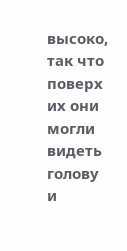высоко, так что поверх их они
могли видеть голову и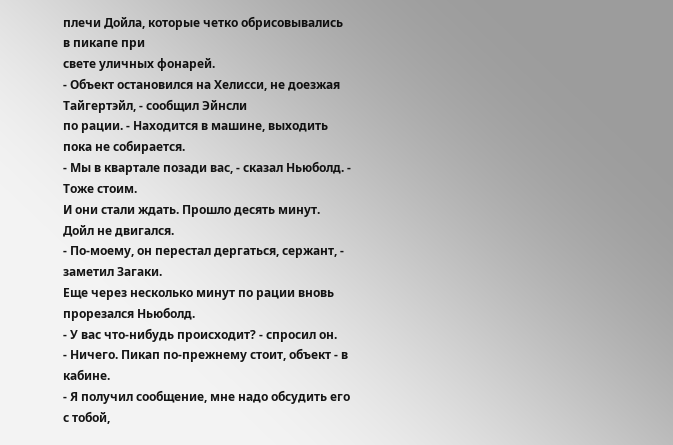плечи Дойла, которые четко обрисовывались в пикапе при
свете уличных фонарей.
- Объект остановился на Хелисси, не доезжая Тайгертэйл, - сообщил Эйнсли
по рации. - Находится в машине, выходить пока не собирается.
- Мы в квартале позади вас, - сказал Ньюболд. - Тоже стоим.
И они стали ждать. Прошло десять минут. Дойл не двигался.
- По-моему, он перестал дергаться, сержант, - заметил Загаки.
Еще через несколько минут по рации вновь прорезался Ньюболд.
- У вас что-нибудь происходит? - спросил он.
- Ничего. Пикап по-прежнему стоит, объект - в кабине.
- Я получил сообщение, мне надо обсудить его с тобой,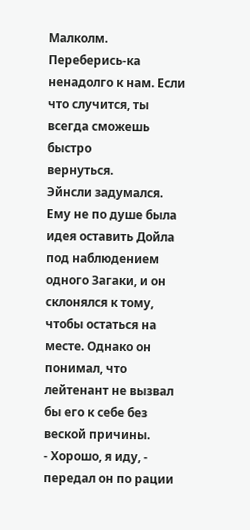Малколм.
Переберись-ка ненадолго к нам. Если что случится, ты всегда сможешь быстро
вернуться.
Эйнсли задумался. Ему не по душе была идея оставить Дойла под наблюдением
одного Загаки, и он склонялся к тому, чтобы остаться на месте. Однако он
понимал, что лейтенант не вызвал бы его к себе без веской причины.
- Хорошо, я иду, - передал он по рации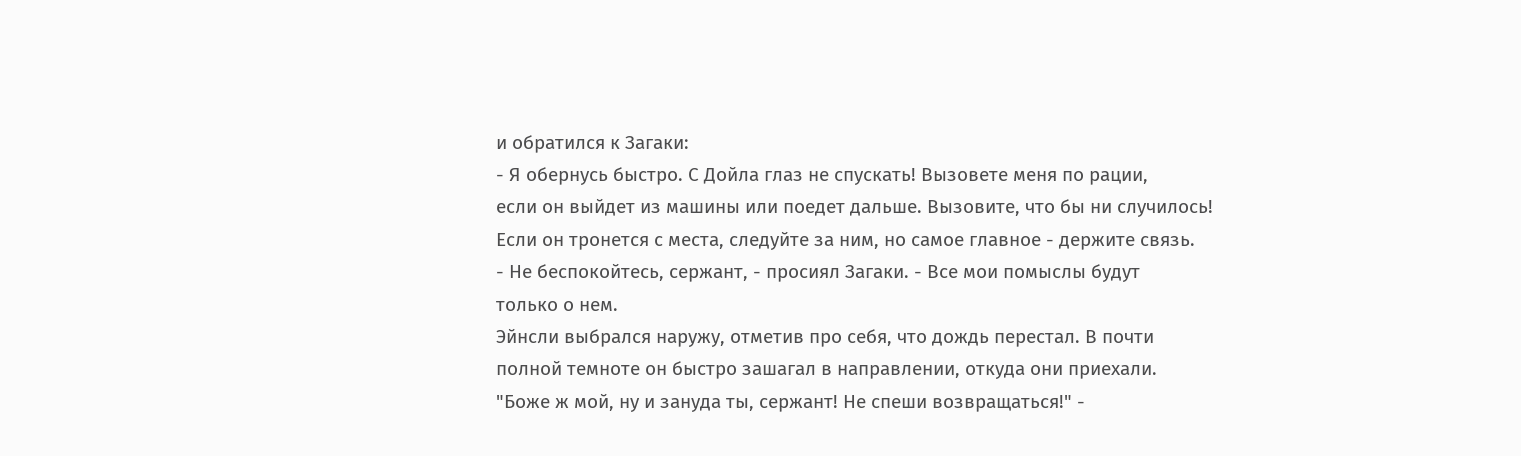и обратился к Загаки:
- Я обернусь быстро. С Дойла глаз не спускать! Вызовете меня по рации,
если он выйдет из машины или поедет дальше. Вызовите, что бы ни случилось!
Если он тронется с места, следуйте за ним, но самое главное - держите связь.
- Не беспокойтесь, сержант, - просиял Загаки. - Все мои помыслы будут
только о нем.
Эйнсли выбрался наружу, отметив про себя, что дождь перестал. В почти
полной темноте он быстро зашагал в направлении, откуда они приехали.
"Боже ж мой, ну и зануда ты, сержант! Не спеши возвращаться!" -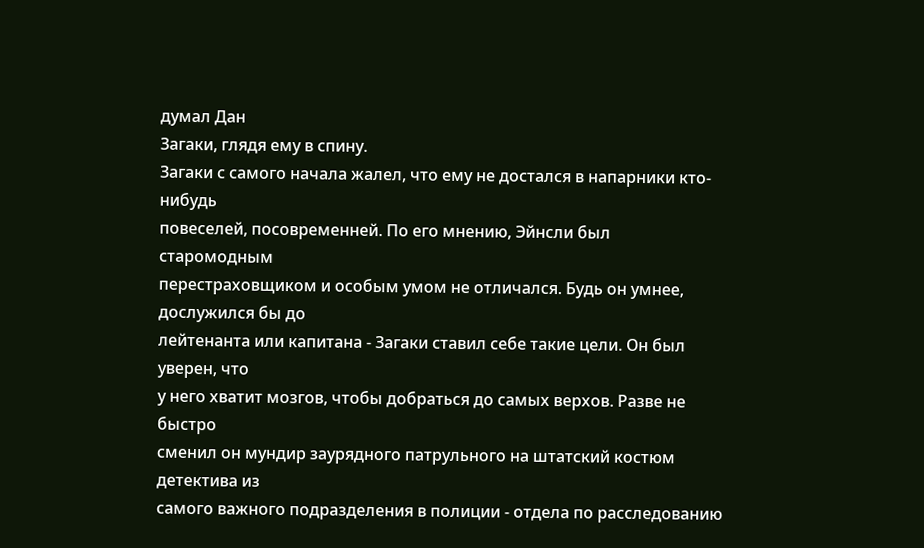думал Дан
Загаки, глядя ему в спину.
Загаки с самого начала жалел, что ему не достался в напарники кто-нибудь
повеселей, посовременней. По его мнению, Эйнсли был старомодным
перестраховщиком и особым умом не отличался. Будь он умнее, дослужился бы до
лейтенанта или капитана - Загаки ставил себе такие цели. Он был уверен, что
у него хватит мозгов, чтобы добраться до самых верхов. Разве не быстро
сменил он мундир заурядного патрульного на штатский костюм детектива из
самого важного подразделения в полиции - отдела по расследованию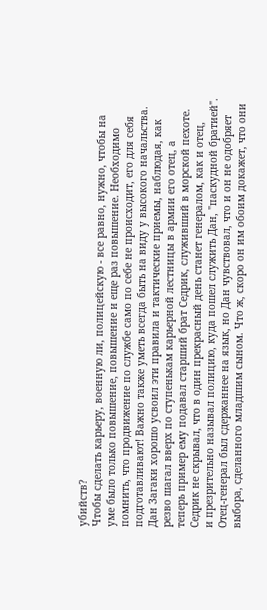убийств?
Чтобы сделать карьеру, военную ли, полицейскую - все равно, нужно, чтобы на
уме было только повышение, повышение и еще раз повышение. Необходимо
помнить, что продвижение по службе само по себе не происходит, его для себя
подготавливают! Важно также уметь всегда быть на виду у высокого начальства.
Дан Загаки хорошо усвоил эти правила и тактические приемы, наблюдая, как
резво шагал вверх по ступенькам карьерной лестницы в армии его отец, а
теперь пример ему подавал старший брат Седрик, служивший в морской пехоте.
Седрик не скрывал, что в один прекрасный день станет генералом, как и отец,
и презрительно называл полицию, куда пошел служить Дан, "паскудной братией".
Отец-генерал был сдержаннее на язык, но Дан чувствовал, что и он не одобряет
выбора, сделанного младшим сыном. Что ж, скоро он им обоим докажет, что они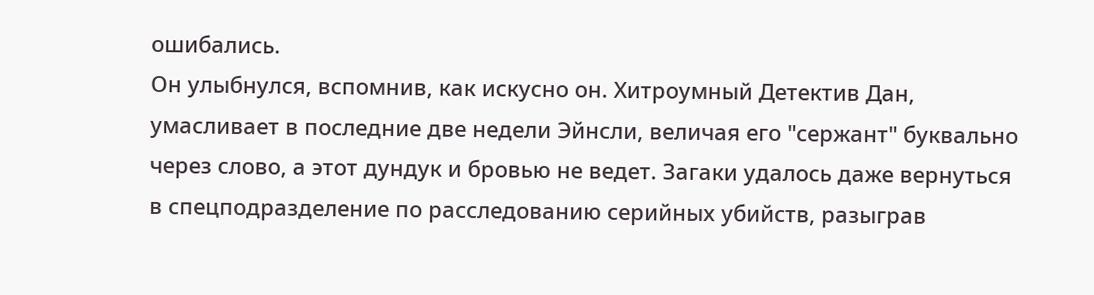ошибались.
Он улыбнулся, вспомнив, как искусно он. Хитроумный Детектив Дан,
умасливает в последние две недели Эйнсли, величая его "сержант" буквально
через слово, а этот дундук и бровью не ведет. Загаки удалось даже вернуться
в спецподразделение по расследованию серийных убийств, разыграв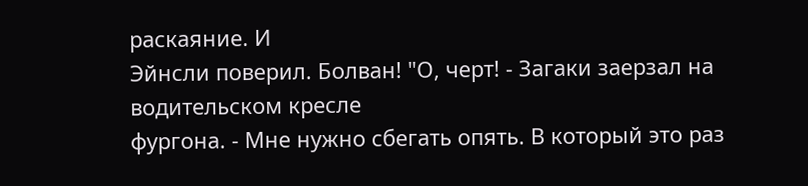раскаяние. И
Эйнсли поверил. Болван! "О, черт! - Загаки заерзал на водительском кресле
фургона. - Мне нужно сбегать опять. В который это раз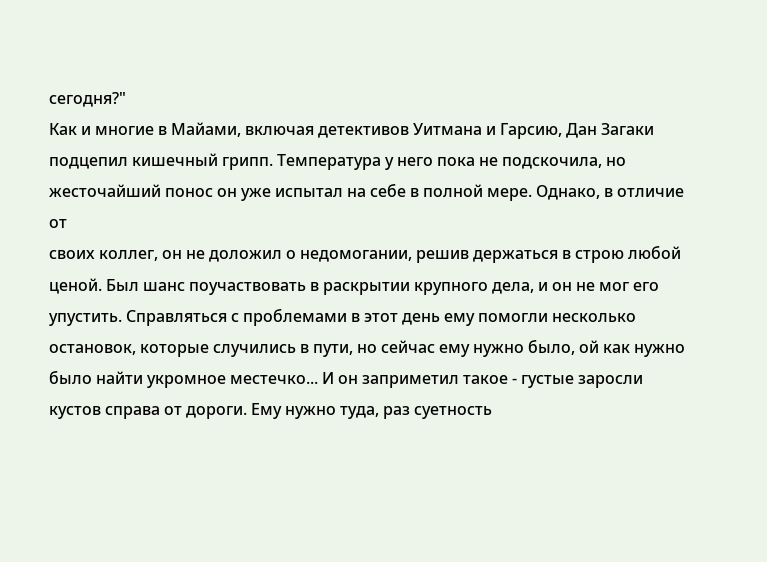сегодня?"
Как и многие в Майами, включая детективов Уитмана и Гарсию, Дан Загаки
подцепил кишечный грипп. Температура у него пока не подскочила, но
жесточайший понос он уже испытал на себе в полной мере. Однако, в отличие от
своих коллег, он не доложил о недомогании, решив держаться в строю любой
ценой. Был шанс поучаствовать в раскрытии крупного дела, и он не мог его
упустить. Справляться с проблемами в этот день ему помогли несколько
остановок, которые случились в пути, но сейчас ему нужно было, ой как нужно
было найти укромное местечко... И он заприметил такое - густые заросли
кустов справа от дороги. Ему нужно туда, раз суетность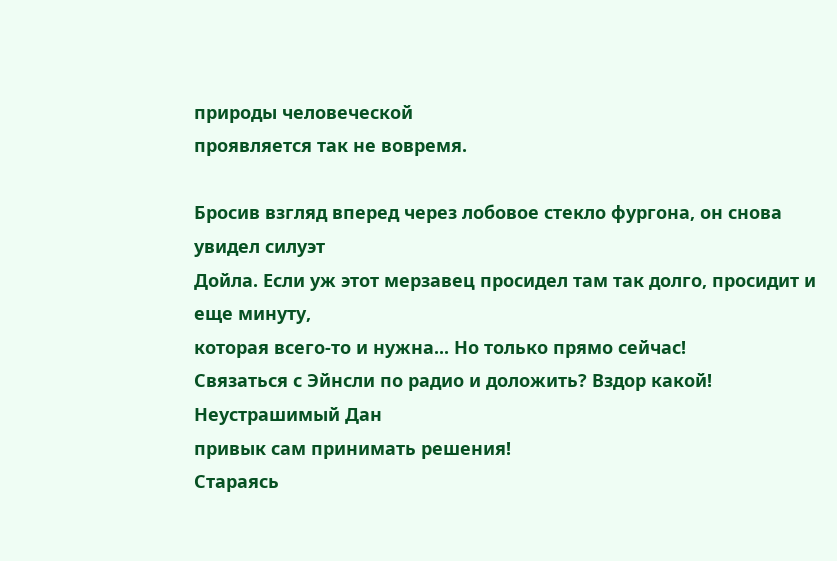природы человеческой
проявляется так не вовремя.

Бросив взгляд вперед через лобовое стекло фургона, он снова увидел силуэт
Дойла. Если уж этот мерзавец просидел там так долго, просидит и еще минуту,
которая всего-то и нужна... Но только прямо сейчас!
Связаться с Эйнсли по радио и доложить? Вздор какой! Неустрашимый Дан
привык сам принимать решения!
Стараясь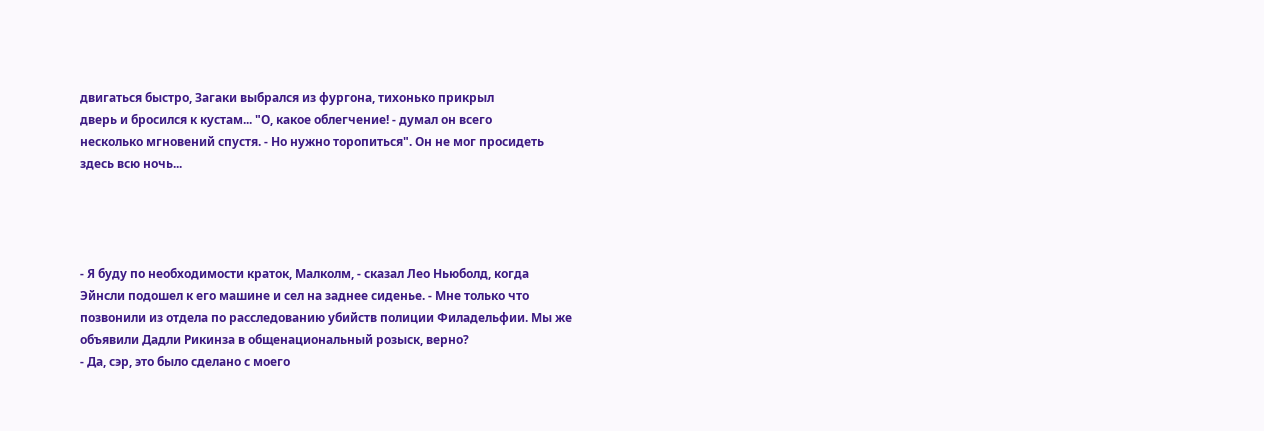двигаться быстро, Загаки выбрался из фургона, тихонько прикрыл
дверь и бросился к кустам... "О, какое облегчение! - думал он всего
несколько мгновений спустя. - Но нужно торопиться". Он не мог просидеть
здесь всю ночь...




- Я буду по необходимости краток, Малколм, - сказал Лео Ньюболд, когда
Эйнсли подошел к его машине и сел на заднее сиденье. - Мне только что
позвонили из отдела по расследованию убийств полиции Филадельфии. Мы же
объявили Дадли Рикинза в общенациональный розыск, верно?
- Да, сэр, это было сделано с моего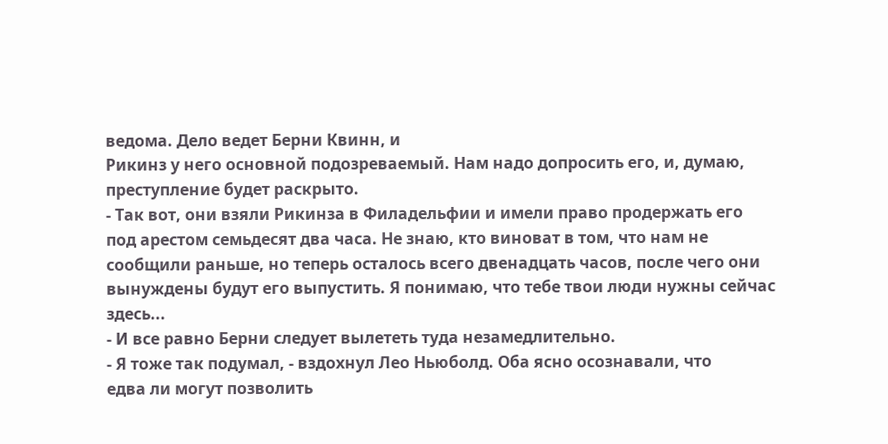ведома. Дело ведет Берни Квинн, и
Рикинз у него основной подозреваемый. Нам надо допросить его, и, думаю,
преступление будет раскрыто.
- Так вот, они взяли Рикинза в Филадельфии и имели право продержать его
под арестом семьдесят два часа. Не знаю, кто виноват в том, что нам не
сообщили раньше, но теперь осталось всего двенадцать часов, после чего они
вынуждены будут его выпустить. Я понимаю, что тебе твои люди нужны сейчас
здесь...
- И все равно Берни следует вылететь туда незамедлительно.
- Я тоже так подумал, - вздохнул Лео Ньюболд. Оба ясно осознавали, что
едва ли могут позволить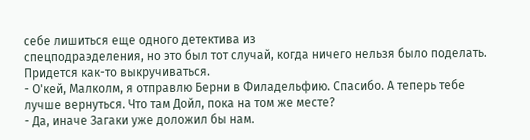себе лишиться еще одного детектива из
спецподраэделения, но это был тот случай, когда ничего нельзя было поделать.
Придется как-то выкручиваться.
- О'кей, Малколм, я отправлю Берни в Филадельфию. Спасибо. А теперь тебе
лучше вернуться. Что там Дойл, пока на том же месте?
- Да, иначе Загаки уже доложил бы нам.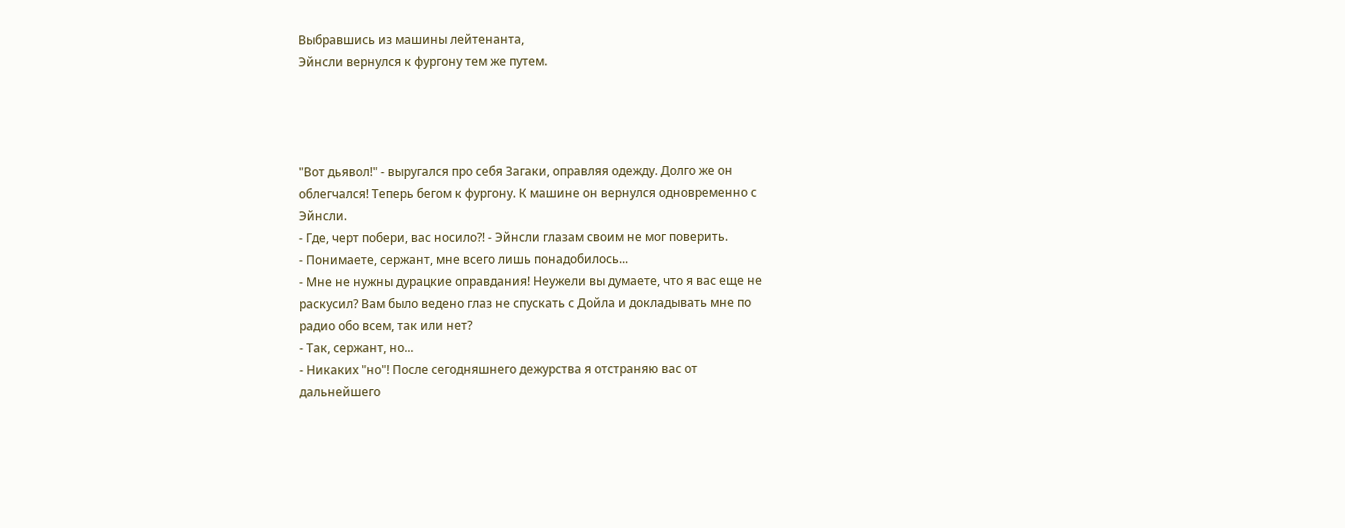Выбравшись из машины лейтенанта,
Эйнсли вернулся к фургону тем же путем.




"Вот дьявол!" - выругался про себя Загаки, оправляя одежду. Долго же он
облегчался! Теперь бегом к фургону. К машине он вернулся одновременно с
Эйнсли.
- Где, черт побери, вас носило?! - Эйнсли глазам своим не мог поверить.
- Понимаете, сержант, мне всего лишь понадобилось...
- Мне не нужны дурацкие оправдания! Неужели вы думаете, что я вас еще не
раскусил? Вам было ведено глаз не спускать с Дойла и докладывать мне по
радио обо всем, так или нет?
- Так, сержант, но...
- Никаких "но"! После сегодняшнего дежурства я отстраняю вас от
дальнейшего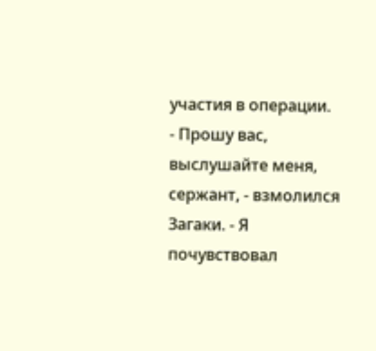участия в операции.
- Прошу вас, выслушайте меня, сержант, - взмолился Загаки. - Я
почувствовал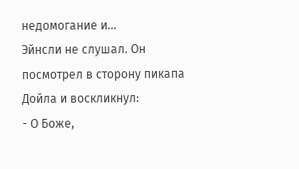недомогание и...
Эйнсли не слушал. Он посмотрел в сторону пикапа Дойла и воскликнул:
- О Боже,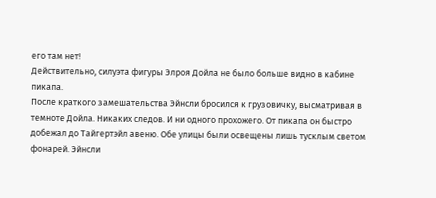его там нет!
Действительно, силуэта фигуры Элроя Дойла не было больше видно в кабине
пикапа.
После краткого замешательства Эйнсли бросился к грузовичку, высматривая в
темноте Дойла. Никаких следов. И ни одного прохожего. От пикапа он быстро
добежал до Тайгертэйл авеню. Обе улицы были освещены лишь тусклым светом
фонарей. Эйнсли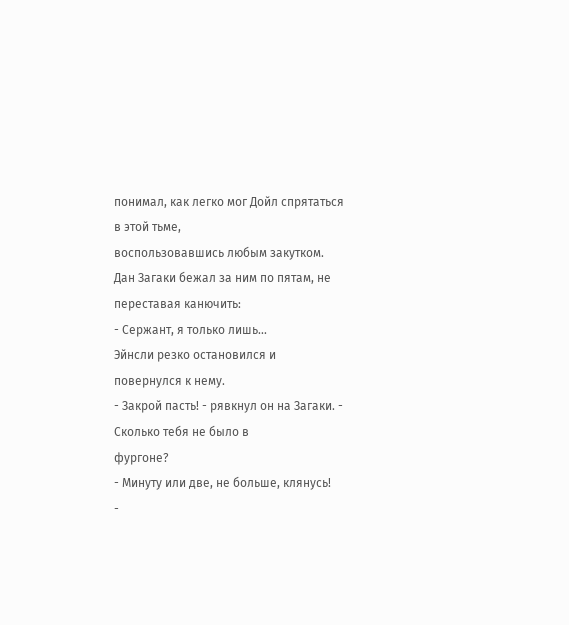понимал, как легко мог Дойл спрятаться в этой тьме,
воспользовавшись любым закутком.
Дан Загаки бежал за ним по пятам, не переставая канючить:
- Сержант, я только лишь...
Эйнсли резко остановился и повернулся к нему.
- Закрой пасть! - рявкнул он на Загаки. - Сколько тебя не было в
фургоне?
- Минуту или две, не больше, клянусь!
-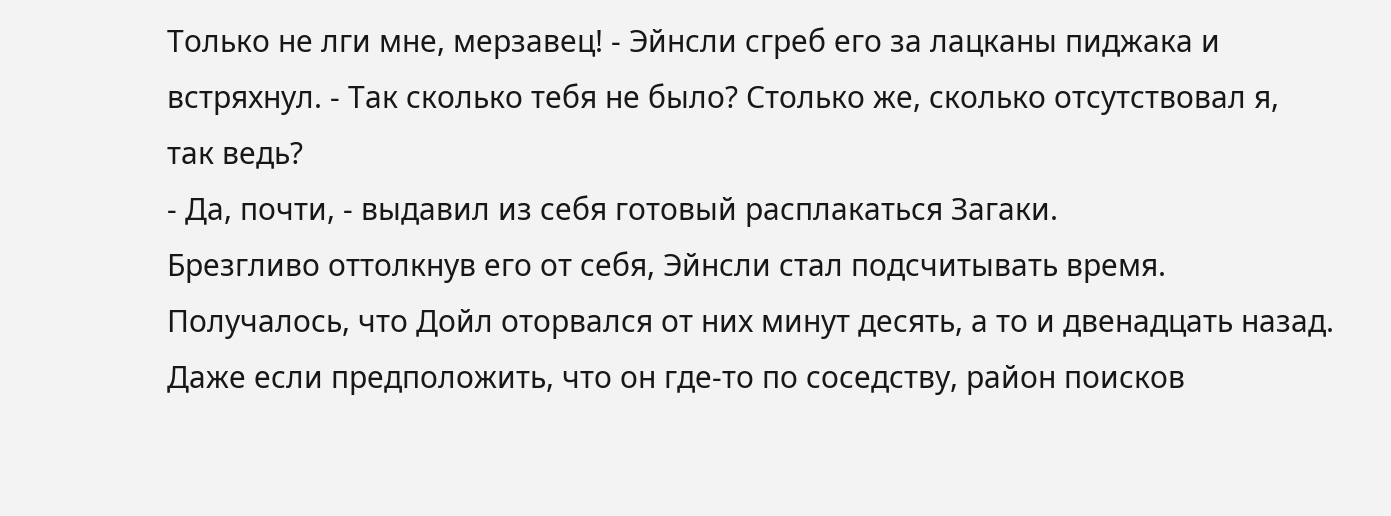Только не лги мне, мерзавец! - Эйнсли сгреб его за лацканы пиджака и
встряхнул. - Так сколько тебя не было? Столько же, сколько отсутствовал я,
так ведь?
- Да, почти, - выдавил из себя готовый расплакаться Загаки.
Брезгливо оттолкнув его от себя, Эйнсли стал подсчитывать время.
Получалось, что Дойл оторвался от них минут десять, а то и двенадцать назад.
Даже если предположить, что он где-то по соседству, район поисков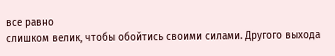все равно
слишком велик, чтобы обойтись своими силами. Другого выхода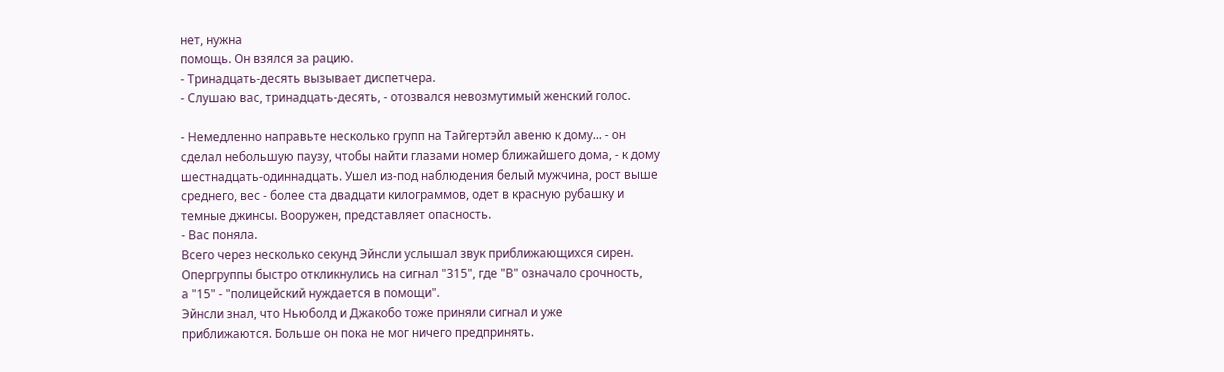нет, нужна
помощь. Он взялся за рацию.
- Тринадцать-десять вызывает диспетчера.
- Слушаю вас, тринадцать-десять, - отозвался невозмутимый женский голос.

- Немедленно направьте несколько групп на Тайгертэйл авеню к дому... - он
сделал небольшую паузу, чтобы найти глазами номер ближайшего дома, - к дому
шестнадцать-одиннадцать. Ушел из-под наблюдения белый мужчина, рост выше
среднего, вес - более ста двадцати килограммов, одет в красную рубашку и
темные джинсы. Вооружен, представляет опасность.
- Вас поняла.
Всего через несколько секунд Эйнсли услышал звук приближающихся сирен.
Опергруппы быстро откликнулись на сигнал "315", где "В" означало срочность,
а "15" - "полицейский нуждается в помощи".
Эйнсли знал, что Ньюболд и Джакобо тоже приняли сигнал и уже
приближаются. Больше он пока не мог ничего предпринять.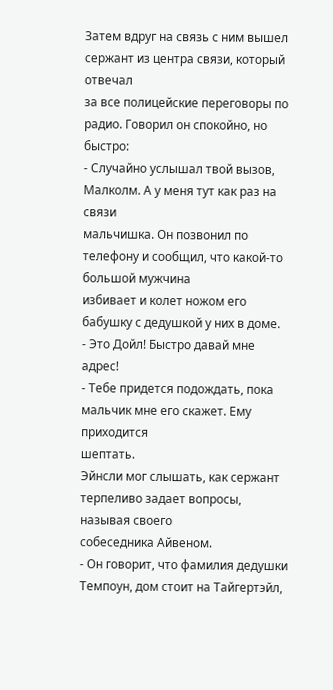Затем вдруг на связь с ним вышел сержант из центра связи, который отвечал
за все полицейские переговоры по радио. Говорил он спокойно, но быстро:
- Случайно услышал твой вызов, Малколм. А у меня тут как раз на связи
мальчишка. Он позвонил по телефону и сообщил, что какой-то большой мужчина
избивает и колет ножом его бабушку с дедушкой у них в доме.
- Это Дойл! Быстро давай мне адрес!
- Тебе придется подождать, пока мальчик мне его скажет. Ему приходится
шептать.
Эйнсли мог слышать, как сержант терпеливо задает вопросы, называя своего
собеседника Айвеном.
- Он говорит, что фамилия дедушки Темпоун, дом стоит на Тайгертэйл,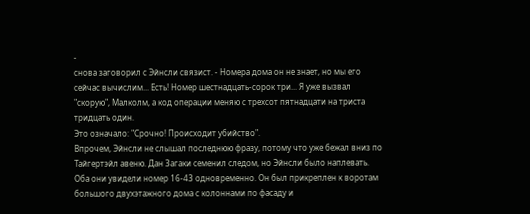-
снова заговорил с Эйнсли связист. - Номера дома он не знает, но мы его
сейчас вычислим... Есть! Номер шестнадцать-сорок три... Я уже вызвал
"скорую", Малколм, а код операции меняю с трехсот пятнадцати на триста
тридцать один.
Это означало: "Срочно! Происходит убийство".
Впрочем, Эйнсли не слышал последнюю фразу, потому что уже бежал вниз по
Тайгертэйл авеню. Дан Загаки семенил следом, но Эйнсли было наплевать.
Оба они увидели номер 16-43 одновременно. Он был прикреплен к воротам
большого двухэтажного дома с колоннами по фасаду и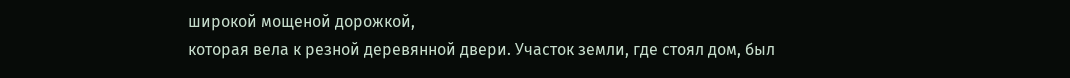широкой мощеной дорожкой,
которая вела к резной деревянной двери. Участок земли, где стоял дом, был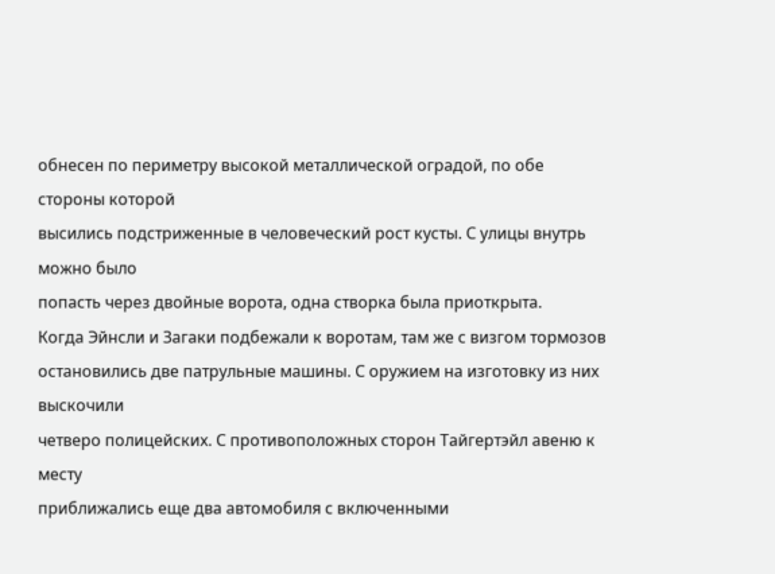обнесен по периметру высокой металлической оградой, по обе стороны которой
высились подстриженные в человеческий рост кусты. С улицы внутрь можно было
попасть через двойные ворота, одна створка была приоткрыта.
Когда Эйнсли и Загаки подбежали к воротам, там же с визгом тормозов
остановились две патрульные машины. С оружием на изготовку из них выскочили
четверо полицейских. С противоположных сторон Тайгертэйл авеню к месту
приближались еще два автомобиля с включенными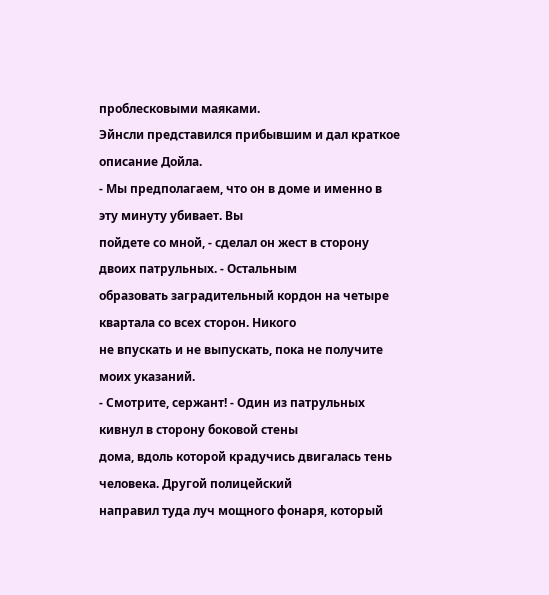проблесковыми маяками.
Эйнсли представился прибывшим и дал краткое описание Дойла.
- Мы предполагаем, что он в доме и именно в эту минуту убивает. Вы
пойдете со мной, - сделал он жест в сторону двоих патрульных. - Остальным
образовать заградительный кордон на четыре квартала со всех сторон. Никого
не впускать и не выпускать, пока не получите моих указаний.
- Смотрите, сержант! - Один из патрульных кивнул в сторону боковой стены
дома, вдоль которой крадучись двигалась тень человека. Другой полицейский
направил туда луч мощного фонаря, который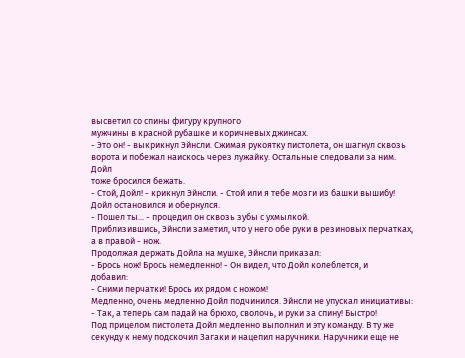высветил со спины фигуру крупного
мужчины в красной рубашке и коричневых джинсах.
- Это он! - выкрикнул Эйнсли. Сжимая рукоятку пистолета, он шагнул сквозь
ворота и побежал наискось через лужайку. Остальные следовали за ним. Дойл
тоже бросился бежать.
- Стой, Дойл! - крикнул Эйнсли. - Стой или я тебе мозги из башки вышибу!
Дойл остановился и обернулся.
- Пошел ты... - процедил он сквозь зубы с ухмылкой.
Приблизившись, Эйнсли заметил, что у него обе руки в резиновых перчатках,
а в правой - нож.
Продолжая держать Дойла на мушке, Эйнсли приказал:
- Брось нож! Брось немедленно! - Он видел, что Дойл колеблется, и
добавил:
- Сними перчатки! Брось их рядом с ножом!
Медленно, очень медленно Дойл подчинился. Эйнсли не упускал инициативы:
- Так, а теперь сам падай на брюхо, сволочь, и руки за спину! Быстро!
Под прицелом пистолета Дойл медленно выполнил и эту команду. В ту же
секунду к нему подскочил Загаки и нацепил наручники. Наручники еще не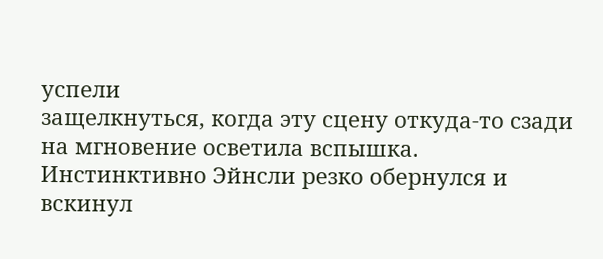успели
защелкнуться, когда эту сцену откуда-то сзади на мгновение осветила вспышка.
Инстинктивно Эйнсли резко обернулся и вскинул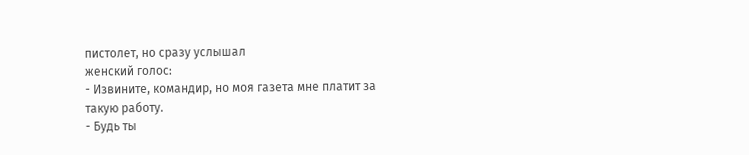пистолет, но сразу услышал
женский голос:
- Извините, командир, но моя газета мне платит за такую работу.
- Будь ты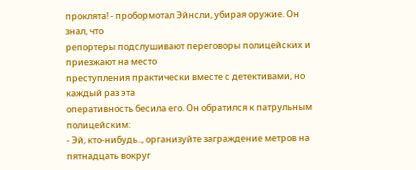проклята! - пробормотал Эйнсли, убирая оружие. Он знал, что
репортеры подслушивают переговоры полицейских и приезжают на место
преступления практически вместе с детективами, но каждый раз эта
оперативность бесила его. Он обратился к патрульным полицейским:
- Эй, кто-нибудь.., организуйте заграждение метров на пятнадцать вокруг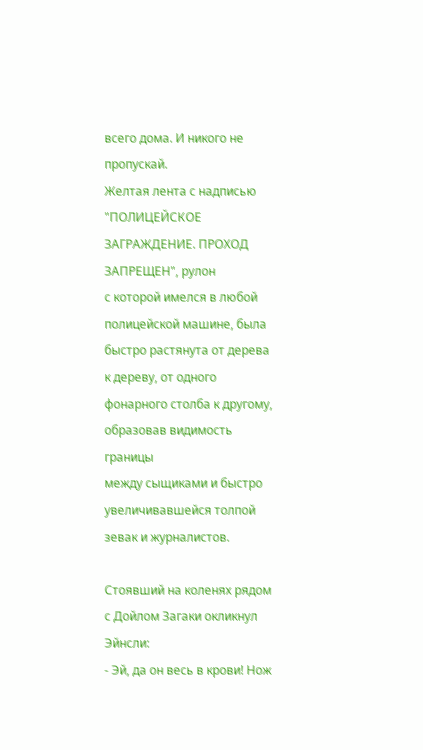всего дома. И никого не пропускай.
Желтая лента с надписью "ПОЛИЦЕЙСКОЕ ЗАГРАЖДЕНИЕ. ПРОХОД ЗАПРЕЩЕН", рулон
с которой имелся в любой полицейской машине, была быстро растянута от дерева
к дереву, от одного фонарного столба к другому, образовав видимость границы
между сыщиками и быстро увеличивавшейся толпой зевак и журналистов.

Стоявший на коленях рядом с Дойлом Загаки окликнул Эйнсли:
- Эй, да он весь в крови! Нож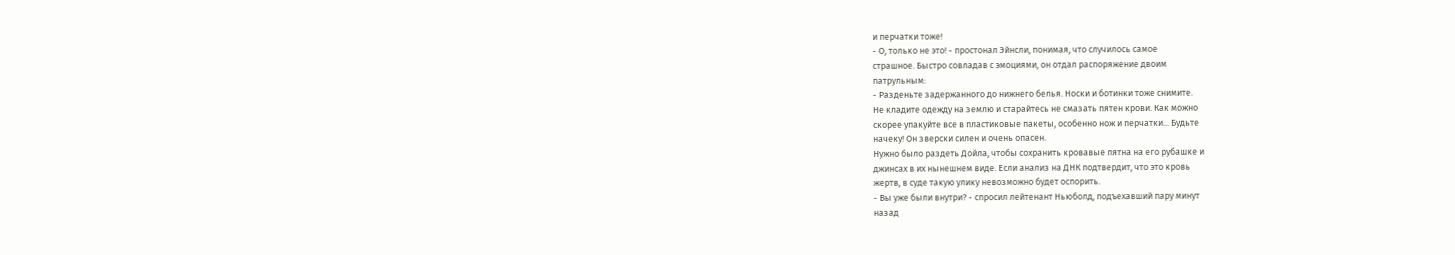и перчатки тоже!
- О, только не это! - простонал Эйнсли, понимая, что случилось самое
страшное. Быстро совладав с эмоциями, он отдал распоряжение двоим
патрульным:
- Разденьте задержанного до нижнего белья. Носки и ботинки тоже снимите.
Не кладите одежду на землю и старайтесь не смазать пятен крови. Как можно
скорее упакуйте все в пластиковые пакеты, особенно нож и перчатки... Будьте
начеку! Он зверски силен и очень опасен.
Нужно было раздеть Дойла, чтобы сохранить кровавые пятна на его рубашке и
джинсах в их нынешнем виде. Если анализ на ДНК подтвердит, что это кровь
жертв, в суде такую улику невозможно будет оспорить.
- Вы уже были внутри? - спросил лейтенант Ньюболд, подъехавший пару минут
назад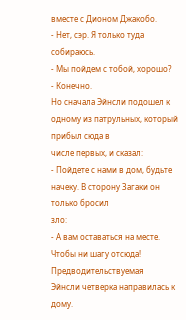вместе с Дионом Джакобо.
- Нет, сэр. Я только туда собираюсь.
- Мы пойдем с тобой, хорошо?
- Конечно.
Но сначала Эйнсли подошел к одному из патрульных, который прибыл сюда в
числе первых, и сказал:
- Пойдете с нами в дом, будьте начеку. В сторону Загаки он только бросил
зло:
- А вам оставаться на месте. Чтобы ни шагу отсюда! Предводительствуемая
Эйнсли четверка направилась к дому.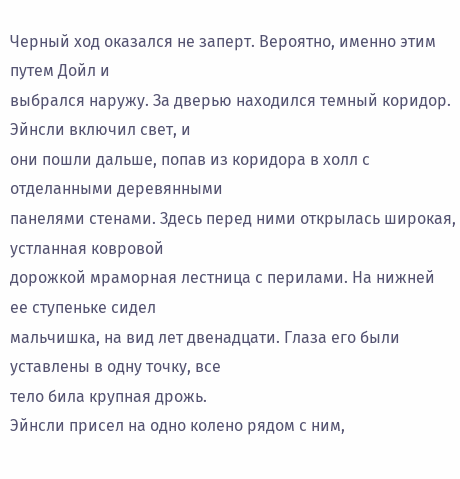Черный ход оказался не заперт. Вероятно, именно этим путем Дойл и
выбрался наружу. За дверью находился темный коридор. Эйнсли включил свет, и
они пошли дальше, попав из коридора в холл с отделанными деревянными
панелями стенами. Здесь перед ними открылась широкая, устланная ковровой
дорожкой мраморная лестница с перилами. На нижней ее ступеньке сидел
мальчишка, на вид лет двенадцати. Глаза его были уставлены в одну точку, все
тело била крупная дрожь.
Эйнсли присел на одно колено рядом с ним,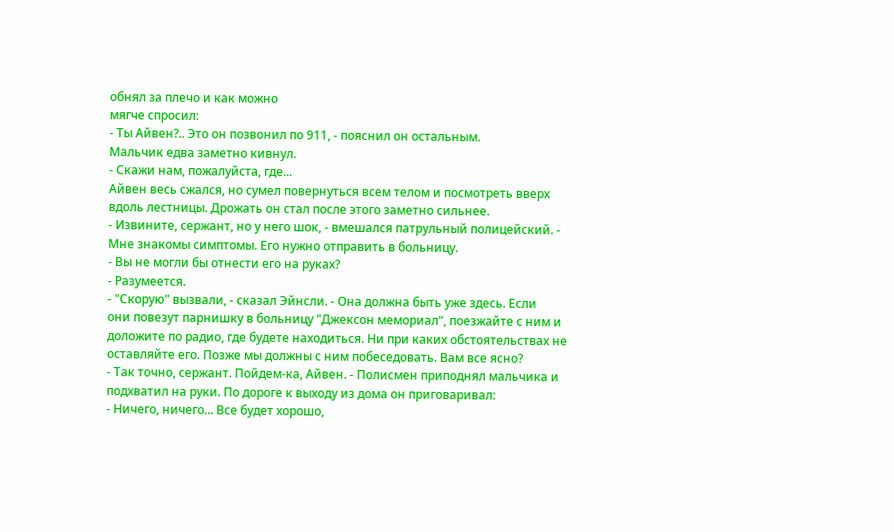обнял за плечо и как можно
мягче спросил:
- Ты Айвен?.. Это он позвонил по 911, - пояснил он остальным.
Мальчик едва заметно кивнул.
- Скажи нам, пожалуйста, где...
Айвен весь сжался, но сумел повернуться всем телом и посмотреть вверх
вдоль лестницы. Дрожать он стал после этого заметно сильнее.
- Извините, сержант, но у него шок, - вмешался патрульный полицейский. -
Мне знакомы симптомы. Его нужно отправить в больницу.
- Вы не могли бы отнести его на руках?
- Разумеется.
- "Скорую" вызвали, - сказал Эйнсли. - Она должна быть уже здесь. Если
они повезут парнишку в больницу "Джексон мемориал", поезжайте с ним и
доложите по радио, где будете находиться. Ни при каких обстоятельствах не
оставляйте его. Позже мы должны с ним побеседовать. Вам все ясно?
- Так точно, сержант. Пойдем-ка, Айвен. - Полисмен приподнял мальчика и
подхватил на руки. По дороге к выходу из дома он приговаривал:
- Ничего, ничего... Все будет хорошо,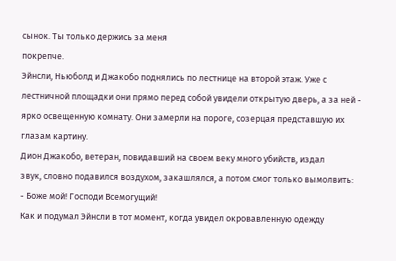сынок. Ты только держись за меня
покрепче.
Эйнсли, Ньюболд и Джакобо поднялись по лестнице на второй этаж. Уже с
лестничной площадки они прямо перед собой увидели открытую дверь, а за ней -
ярко освещенную комнату. Они замерли на пороге, созерцая представшую их
глазам картину.
Дион Джакобо, ветеран, повидавший на своем веку много убийств, издал
звук, словно подавился воздухом, закашлялся, а потом смог только вымолвить:
- Боже мой! Господи Всемогущий!
Как и подумал Эйнсли в тот момент, когда увидел окровавленную одежду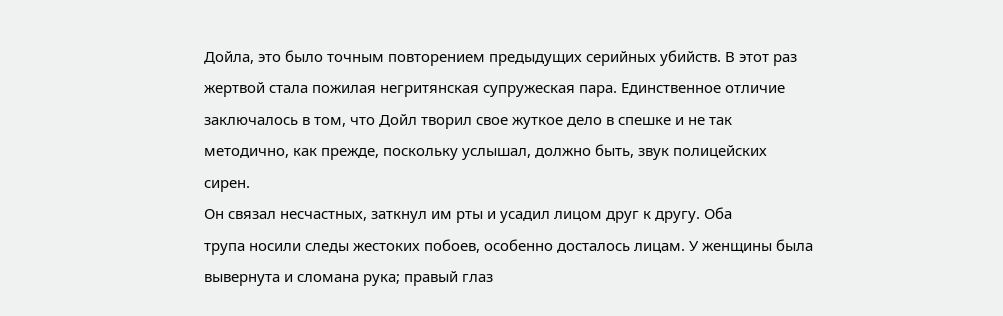Дойла, это было точным повторением предыдущих серийных убийств. В этот раз
жертвой стала пожилая негритянская супружеская пара. Единственное отличие
заключалось в том, что Дойл творил свое жуткое дело в спешке и не так
методично, как прежде, поскольку услышал, должно быть, звук полицейских
сирен.
Он связал несчастных, заткнул им рты и усадил лицом друг к другу. Оба
трупа носили следы жестоких побоев, особенно досталось лицам. У женщины была
вывернута и сломана рука; правый глаз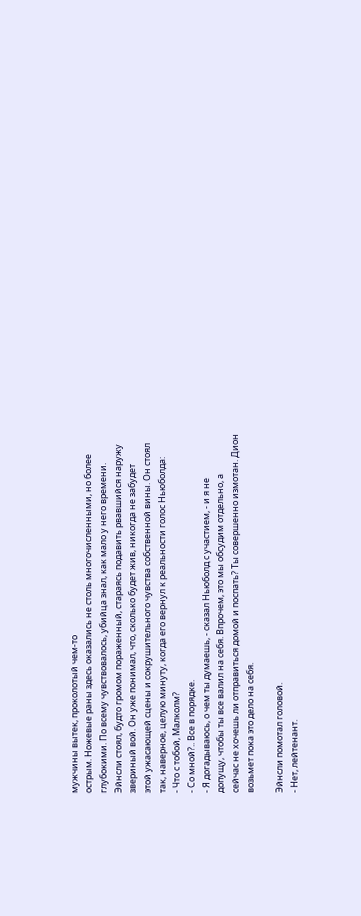мужчины вытек, проколотый чем-то
острым. Ножевые раны здесь оказались не столь многочисленными, но более
глубокими. По всему чувствовалось, убийца знал, как мало у него времени.
Эйнсли стоял, будто громом пораженный, стараясь подавить рвавшийся наружу
звериный вой. Он уже понимал, что, сколько будет жив, никогда не забудет
этой ужасающей сцены и сокрушительного чувства собственной вины. Он стоял
так, наверное, целую минуту, когда его вернул к реальности голос Ньюболда:
- Что с тобой, Малколм?
- Со мной?.. Все в порядке.
- Я догадываюсь, о чем ты думаешь, - сказал Ньюболд с участием, - и я не
допущу, чтобы ты все валил на себя. Впрочем, это мы обсудим отдельно, а
сейчас не хочешь ли отправиться домой и поспать? Ты совершенно измотан. Дион
возьмет пока это дело на себя.

Эйнсли помотал головой.
- Нет, лейтенант.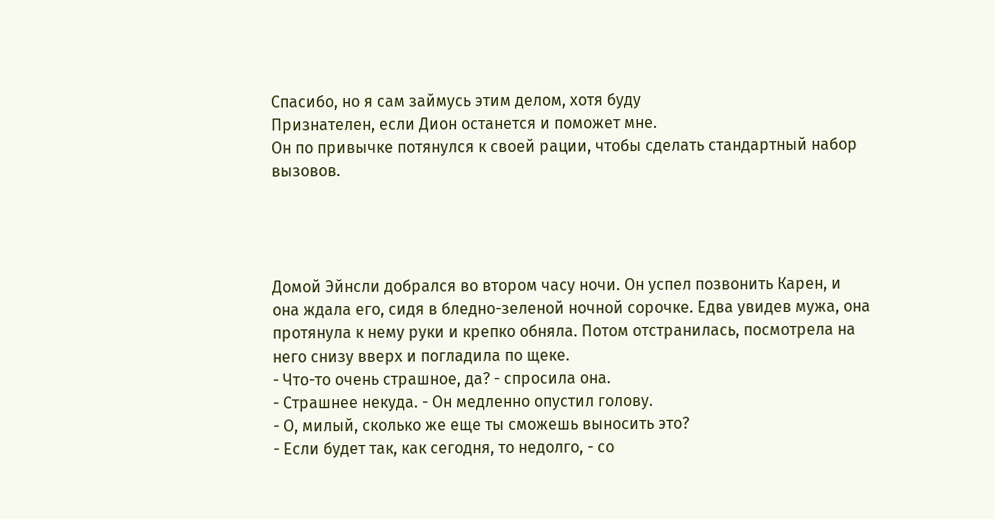Спасибо, но я сам займусь этим делом, хотя буду
Признателен, если Дион останется и поможет мне.
Он по привычке потянулся к своей рации, чтобы сделать стандартный набор
вызовов.




Домой Эйнсли добрался во втором часу ночи. Он успел позвонить Карен, и
она ждала его, сидя в бледно-зеленой ночной сорочке. Едва увидев мужа, она
протянула к нему руки и крепко обняла. Потом отстранилась, посмотрела на
него снизу вверх и погладила по щеке.
- Что-то очень страшное, да? - спросила она.
- Страшнее некуда. - Он медленно опустил голову.
- О, милый, сколько же еще ты сможешь выносить это?
- Если будет так, как сегодня, то недолго, - со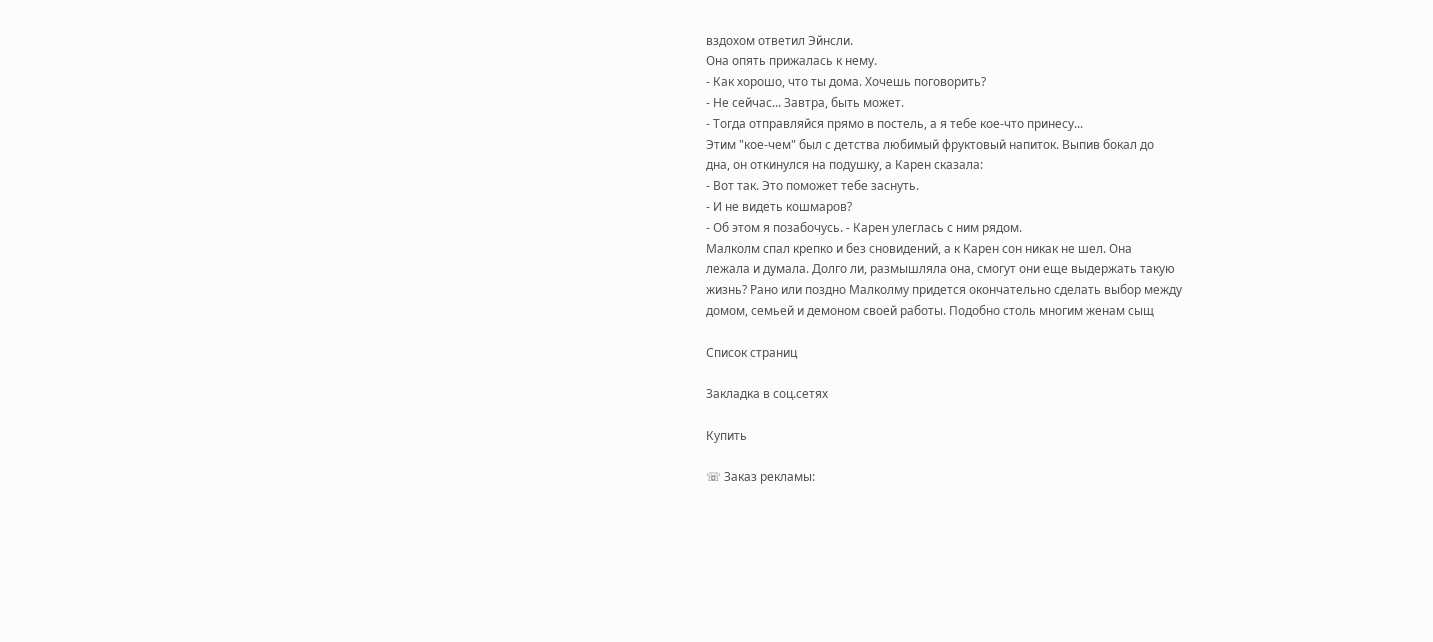вздохом ответил Эйнсли.
Она опять прижалась к нему.
- Как хорошо, что ты дома. Хочешь поговорить?
- Не сейчас... Завтра, быть может.
- Тогда отправляйся прямо в постель, а я тебе кое-что принесу...
Этим "кое-чем" был с детства любимый фруктовый напиток. Выпив бокал до
дна, он откинулся на подушку, а Карен сказала:
- Вот так. Это поможет тебе заснуть.
- И не видеть кошмаров?
- Об этом я позабочусь. - Карен улеглась с ним рядом.
Малколм спал крепко и без сновидений, а к Карен сон никак не шел. Она
лежала и думала. Долго ли, размышляла она, смогут они еще выдержать такую
жизнь? Рано или поздно Малколму придется окончательно сделать выбор между
домом, семьей и демоном своей работы. Подобно столь многим женам сыщ

Список страниц

Закладка в соц.сетях

Купить

☏ Заказ рекламы: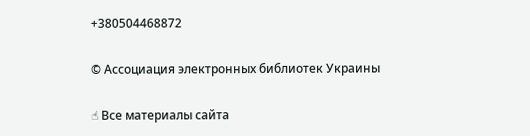+380504468872

© Ассоциация электронных библиотек Украины

☝ Все материалы сайта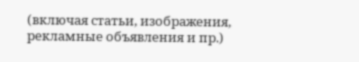(включая статьи, изображения, рекламные объявления и пр.)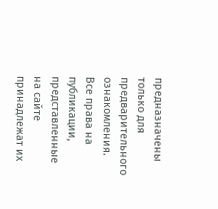предназначены только для предварительного ознакомления. Все права на публикации, представленные на сайте принадлежат их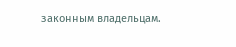законным владельцам.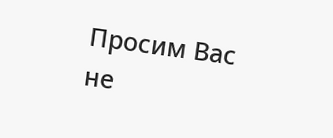Просим Вас не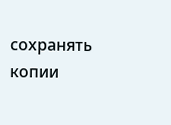сохранять копии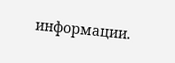информации.